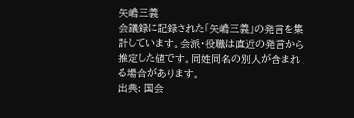矢嶋三義
会議録に記録された「矢嶋三義」の発言を集計しています。会派・役職は直近の発言から推定した値です。同姓同名の別人が含まれる場合があります。
出典: 国会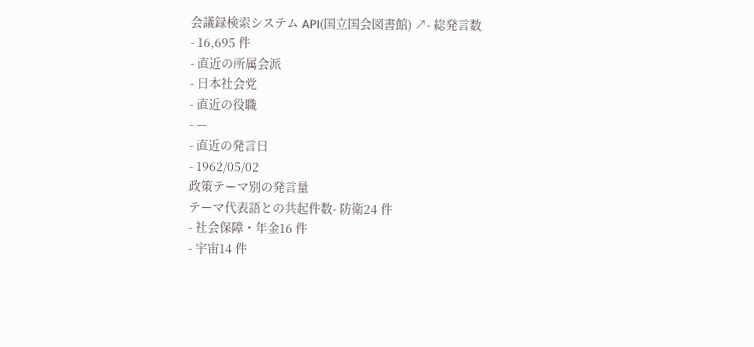会議録検索システム API(国立国会図書館) ↗- 総発言数
- 16,695 件
- 直近の所属会派
- 日本社会党
- 直近の役職
- —
- 直近の発言日
- 1962/05/02
政策テーマ別の発言量
テーマ代表語との共起件数- 防衛24 件
- 社会保障・年金16 件
- 宇宙14 件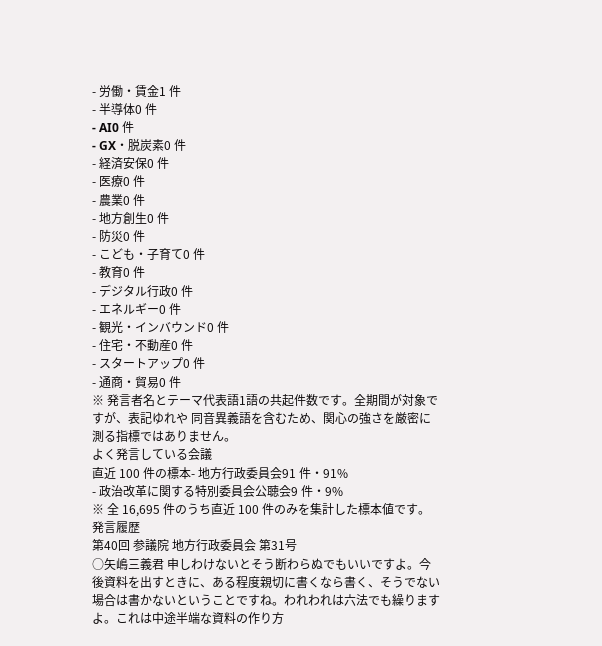- 労働・賃金1 件
- 半導体0 件
- AI0 件
- GX・脱炭素0 件
- 経済安保0 件
- 医療0 件
- 農業0 件
- 地方創生0 件
- 防災0 件
- こども・子育て0 件
- 教育0 件
- デジタル行政0 件
- エネルギー0 件
- 観光・インバウンド0 件
- 住宅・不動産0 件
- スタートアップ0 件
- 通商・貿易0 件
※ 発言者名とテーマ代表語1語の共起件数です。全期間が対象ですが、表記ゆれや 同音異義語を含むため、関心の強さを厳密に測る指標ではありません。
よく発言している会議
直近 100 件の標本- 地方行政委員会91 件・91%
- 政治改革に関する特別委員会公聴会9 件・9%
※ 全 16,695 件のうち直近 100 件のみを集計した標本値です。
発言履歴
第40回 参議院 地方行政委員会 第31号
○矢嶋三義君 申しわけないとそう断わらぬでもいいですよ。今後資料を出すときに、ある程度親切に書くなら書く、そうでない場合は書かないということですね。われわれは六法でも繰りますよ。これは中途半端な資料の作り方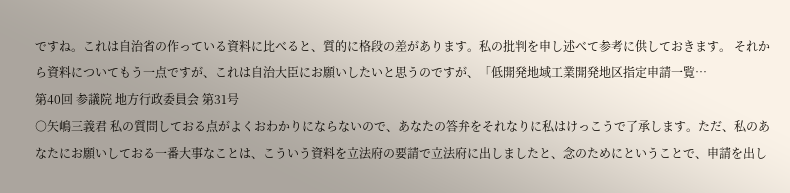ですね。これは自治省の作っている資料に比べると、質的に格段の差があります。私の批判を申し述べて参考に供しておきます。 それから資料についてもう一点ですが、これは自治大臣にお願いしたいと思うのですが、「低開発地域工業開発地区指定申請一覧…
第40回 参議院 地方行政委員会 第31号
○矢嶋三義君 私の質問しておる点がよくおわかりにならないので、あなたの答弁をそれなりに私はけっこうで了承します。ただ、私のあなたにお願いしておる一番大事なことは、こういう資料を立法府の要請で立法府に出しましたと、念のためにということで、申請を出し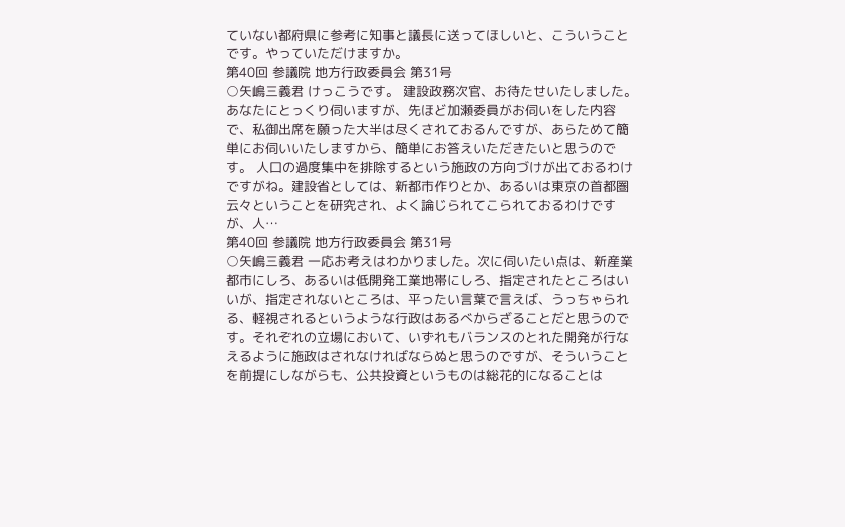ていない都府県に参考に知事と議長に送ってほしいと、こういうことです。やっていただけますか。
第40回 参議院 地方行政委員会 第31号
○矢嶋三義君 けっこうです。 建設政務次官、お待たせいたしました。あなたにとっくり伺いますが、先ほど加瀬委員がお伺いをした内容で、私御出席を願った大半は尽くされておるんですが、あらためて簡単にお伺いいたしますから、簡単にお答えいただきたいと思うのです。 人口の過度集中を排除するという施政の方向づけが出ておるわけですがね。建設省としては、新都市作りとか、あるいは東京の首都圏云々ということを研究され、よく論じられてこられておるわけですが、人…
第40回 参議院 地方行政委員会 第31号
○矢嶋三義君 一応お考えはわかりました。次に伺いたい点は、新産業都市にしろ、あるいは低開発工業地帯にしろ、指定されたところはいいが、指定されないところは、平ったい言葉で言えば、うっちゃられる、軽視されるというような行政はあるべからざることだと思うのです。それぞれの立場において、いずれもバランスのとれた開発が行なえるように施政はされなければならぬと思うのですが、そういうことを前提にしながらも、公共投資というものは総花的になることは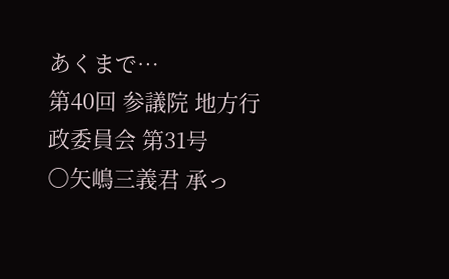あくまで…
第40回 参議院 地方行政委員会 第31号
○矢嶋三義君 承っ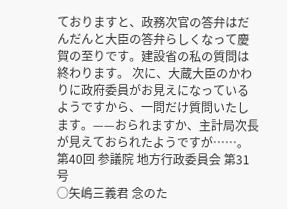ておりますと、政務次官の答弁はだんだんと大臣の答弁らしくなって慶賀の至りです。建設省の私の質問は終わります。 次に、大蔵大臣のかわりに政府委員がお見えになっているようですから、一問だけ質問いたします。——おられますか、主計局次長が見えておられたようですが……。
第40回 参議院 地方行政委員会 第31号
○矢嶋三義君 念のた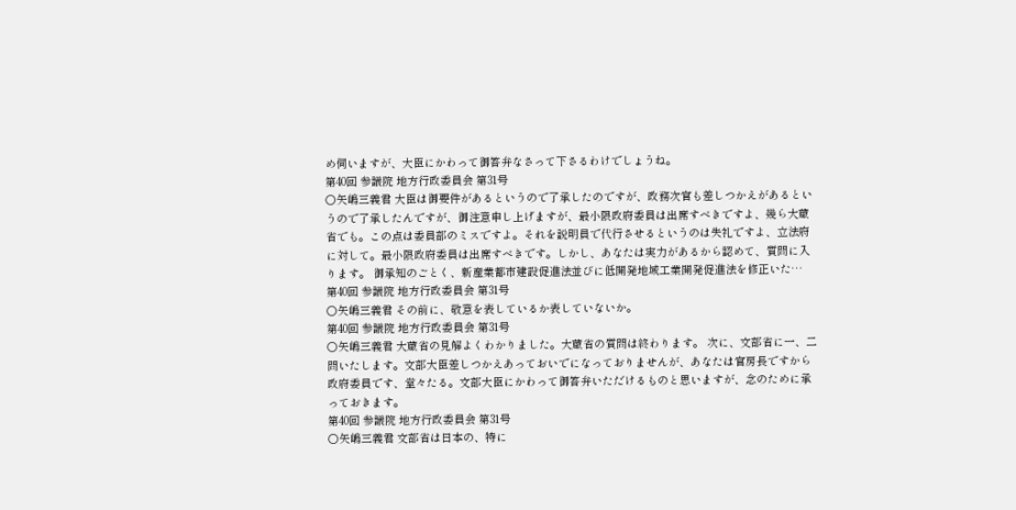め伺いますが、大臣にかわって御答弁なさって下さるわけでしょうね。
第40回 参議院 地方行政委員会 第31号
○矢嶋三義君 大臣は御要件があるというので了承したのですが、政務次官も差しつかえがあるというので了承したんですが、御注意申し上げますが、最小限政府委員は出席すべきですよ、幾ら大蔵省でも。この点は委員部のミスですよ。それを説明員で代行させるというのは失礼ですよ、立法府に対して。最小限政府委員は出席すべきです。しかし、あなたは実力があるから認めて、質問に入ります。 御承知のごとく、新産業都市建設促進法並びに低開発地域工業開発促進法を修正いた…
第40回 参議院 地方行政委員会 第31号
○矢嶋三義君 その前に、敬意を表しているか表していないか。
第40回 参議院 地方行政委員会 第31号
○矢嶋三義君 大蔵省の見解よくわかりました。大蔵省の質問は終わります。 次に、文部省に一、二問いたします。文部大臣差しつかえあっておいでになっておりませんが、あなたは官房長ですから政府委員です、堂々たる。文部大臣にかわって御答弁いただけるものと思いますが、念のために承っておきます。
第40回 参議院 地方行政委員会 第31号
○矢嶋三義君 文部省は日本の、特に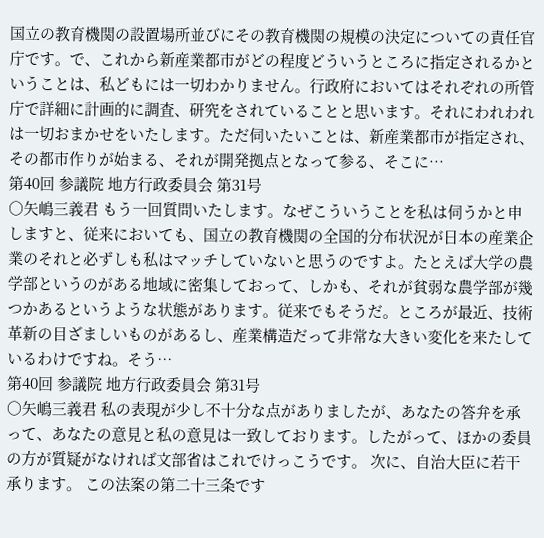国立の教育機関の設置場所並びにその教育機関の規模の決定についての責任官庁です。で、これから新産業都市がどの程度どういうところに指定されるかということは、私どもには一切わかりません。行政府においてはそれぞれの所管庁で詳細に計画的に調査、研究をされていることと思います。それにわれわれは一切おまかせをいたします。ただ伺いたいことは、新産業都市が指定され、その都市作りが始まる、それが開発拠点となって参る、そこに…
第40回 参議院 地方行政委員会 第31号
○矢嶋三義君 もう一回質問いたします。なぜこういうことを私は伺うかと申しますと、従来においても、国立の教育機関の全国的分布状況が日本の産業企業のそれと必ずしも私はマッチしていないと思うのですよ。たとえば大学の農学部というのがある地域に密集しておって、しかも、それが貧弱な農学部が幾つかあるというような状態があります。従来でもそうだ。ところが最近、技術革新の目ざましいものがあるし、産業構造だって非常な大きい変化を来たしているわけですね。そう…
第40回 参議院 地方行政委員会 第31号
○矢嶋三義君 私の表現が少し不十分な点がありましたが、あなたの答弁を承って、あなたの意見と私の意見は一致しております。したがって、ほかの委員の方が質疑がなければ文部省はこれでけっこうです。 次に、自治大臣に若干承ります。 この法案の第二十三条です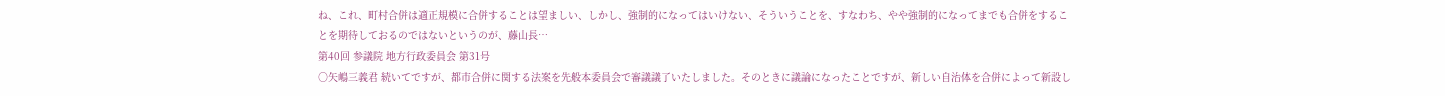ね、これ、町村合併は適正規模に合併することは望ましい、しかし、強制的になってはいけない、そういうことを、すなわち、やや強制的になってまでも合併をすることを期待しておるのではないというのが、藤山長…
第40回 参議院 地方行政委員会 第31号
○矢嶋三義君 続いてですが、都市合併に関する法案を先般本委員会で審議議了いたしました。そのときに議論になったことですが、新しい自治体を合併によって新設し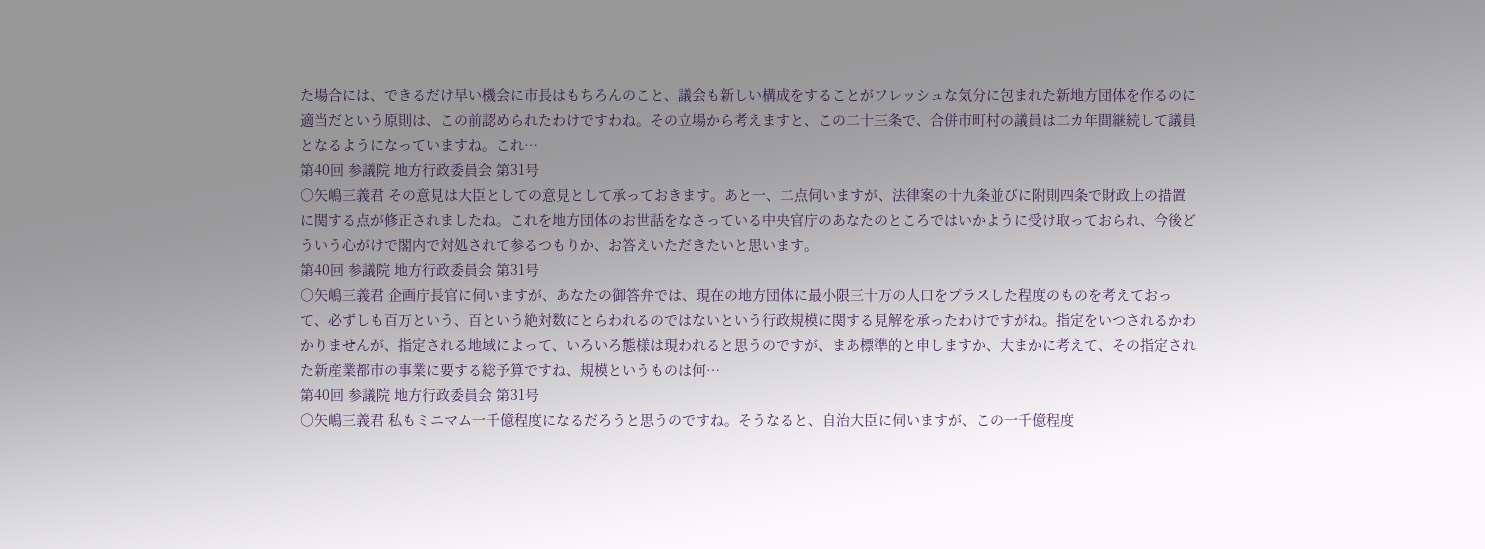た場合には、できるだけ早い機会に市長はもちろんのこと、議会も新しい構成をすることがフレッシュな気分に包まれた新地方団体を作るのに適当だという原則は、この前認められたわけですわね。その立場から考えますと、この二十三条で、合併市町村の議員は二カ年間継続して議員となるようになっていますね。これ…
第40回 参議院 地方行政委員会 第31号
○矢嶋三義君 その意見は大臣としての意見として承っておきます。あと一、二点伺いますが、法律案の十九条並びに附則四条で財政上の措置に関する点が修正されましたね。これを地方団体のお世話をなさっている中央官庁のあなたのところではいかように受け取っておられ、今後どういう心がけで閣内で対処されて参るつもりか、お答えいただきたいと思います。
第40回 参議院 地方行政委員会 第31号
○矢嶋三義君 企画庁長官に伺いますが、あなたの御答弁では、現在の地方団体に最小限三十万の人口をプラスした程度のものを考えておって、必ずしも百万という、百という絶対数にとらわれるのではないという行政規模に関する見解を承ったわけですがね。指定をいつされるかわかりませんが、指定される地域によって、いろいろ態様は現われると思うのですが、まあ標準的と申しますか、大まかに考えて、その指定された新産業都市の事業に要する総予算ですね、規模というものは何…
第40回 参議院 地方行政委員会 第31号
○矢嶋三義君 私もミニマム一千億程度になるだろうと思うのですね。そうなると、自治大臣に伺いますが、この一千億程度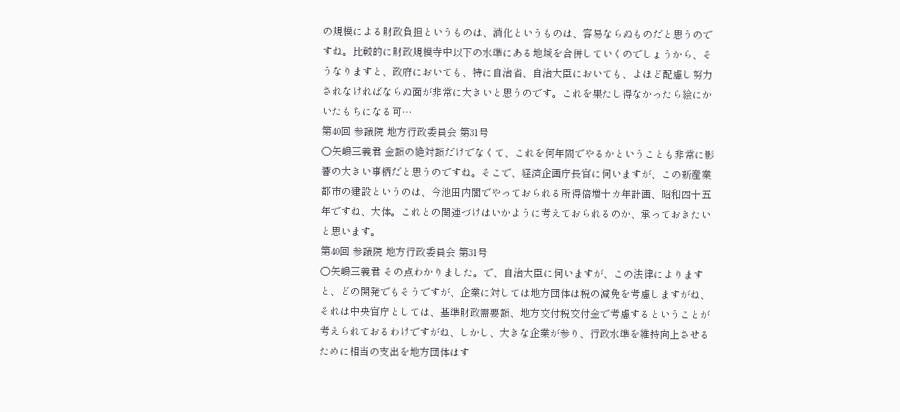の規模による財政負担というものは、消化というものは、容易ならぬものだと思うのですね。比較的に財政規模寺中以下の水準にある地域を合併していくのでしょうから、そうなりますと、政府においても、特に自治省、自治大臣においても、よほど配慮し努力されなければならぬ面が非常に大きいと思うのです。これを果たし得なかったら絵にかいたもちになる可…
第40回 参議院 地方行政委員会 第31号
○矢嶋三義君 金額の絶対額だけでなくて、これを何年間でやるかということも非常に影響の大きい事柄だと思うのですね。そこで、経済企画庁長官に伺いますが、この新産業都市の建設というのは、今池田内閣でやっておられる所得倍増十カ年計画、昭和四十五年ですね、大体。これとの関連づけはいかように考えておられるのか、承っておきたいと思います。
第40回 参議院 地方行政委員会 第31号
○矢嶋三義君 その点わかりました。で、自治大臣に伺いますが、この法律によりますと、どの開発でもそうですが、企業に対しては地方団体は税の減免を考慮しますがね、それは中央官庁としては、基準財政需要額、地方交付税交付金で考慮するということが考えられておるわけですがね、しかし、大きな企業が参り、行政水準を維持向上させるために相当の支出を地方団体はす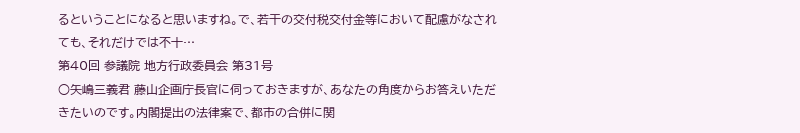るということになると思いますね。で、若干の交付税交付金等において配慮がなされても、それだけでは不十…
第40回 参議院 地方行政委員会 第31号
○矢嶋三義君 藤山企画庁長官に伺っておきますが、あなたの角度からお答えいただきたいのです。内閣提出の法律案で、都市の合併に関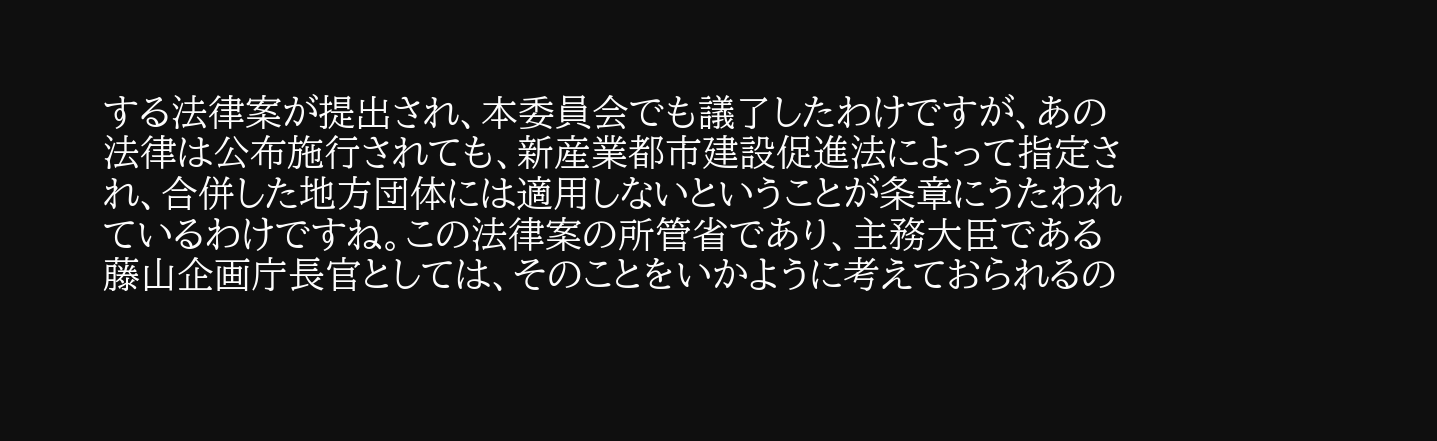する法律案が提出され、本委員会でも議了したわけですが、あの法律は公布施行されても、新産業都市建設促進法によって指定され、合併した地方団体には適用しないということが条章にうたわれているわけですね。この法律案の所管省であり、主務大臣である藤山企画庁長官としては、そのことをいかように考えておられるの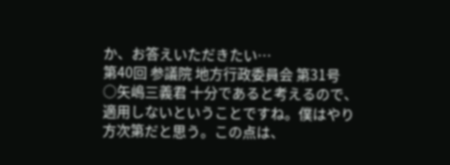か、お答えいただきたい…
第40回 参議院 地方行政委員会 第31号
○矢嶋三義君 十分であると考えるので、適用しないということですね。僕はやり方次第だと思う。この点は、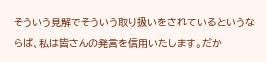そういう見解でそういう取り扱いをされているというならば、私は皆さんの発言を信用いたします。だか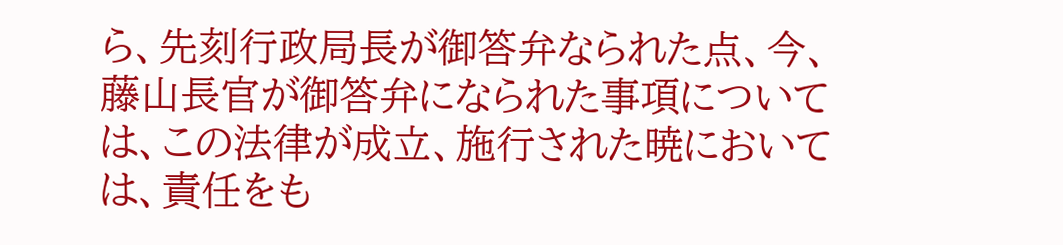ら、先刻行政局長が御答弁なられた点、今、藤山長官が御答弁になられた事項については、この法律が成立、施行された暁においては、責任をも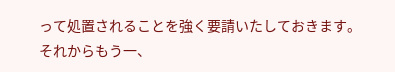って処置されることを強く要請いたしておきます。 それからもう一、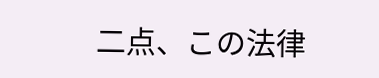二点、この法律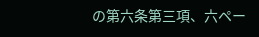の第六条第三項、六ペー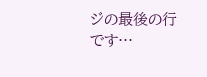ジの最後の行です…